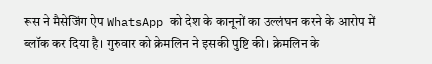रूस ने मैसेजिंग ऐप WhatsApp को देश के कानूनों का उल्लंघन करने के आरोप में ब्लॉक कर दिया है। गुरुवार को क्रेमलिन ने इसकी पुष्टि की। क्रेमलिन के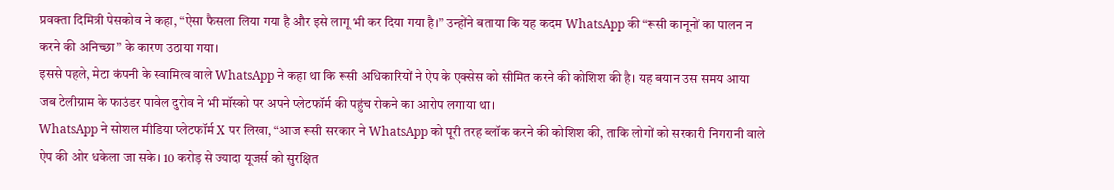प्रवक्ता दिमित्री पेसकोव ने कहा, “ऐसा फैसला लिया गया है और इसे लागू भी कर दिया गया है।” उन्होंने बताया कि यह कदम WhatsApp की “रूसी कानूनों का पालन न करने की अनिच्छा” के कारण उठाया गया।
इससे पहले, मेटा कंपनी के स्वामित्व वाले WhatsApp ने कहा था कि रूसी अधिकारियों ने ऐप के एक्सेस को सीमित करने की कोशिश की है। यह बयान उस समय आया जब टेलीग्राम के फाउंडर पावेल दुरोव ने भी मॉस्को पर अपने प्लेटफॉर्म की पहुंच रोकने का आरोप लगाया था।
WhatsApp ने सोशल मीडिया प्लेटफॉर्म X पर लिखा, “आज रूसी सरकार ने WhatsApp को पूरी तरह ब्लॉक करने की कोशिश की, ताकि लोगों को सरकारी निगरानी वाले ऐप की ओर धकेला जा सके। 10 करोड़ से ज्यादा यूजर्स को सुरक्षित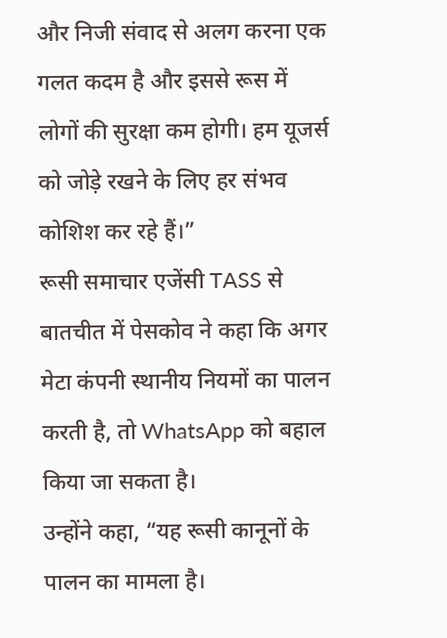और निजी संवाद से अलग करना एक गलत कदम है और इससे रूस में लोगों की सुरक्षा कम होगी। हम यूजर्स को जोड़े रखने के लिए हर संभव कोशिश कर रहे हैं।”
रूसी समाचार एजेंसी TASS से बातचीत में पेसकोव ने कहा कि अगर मेटा कंपनी स्थानीय नियमों का पालन करती है, तो WhatsApp को बहाल किया जा सकता है।
उन्होंने कहा, “यह रूसी कानूनों के पालन का मामला है।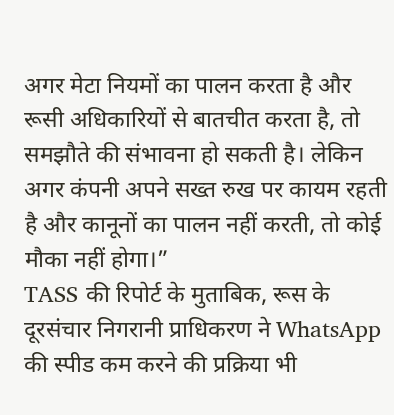अगर मेटा नियमों का पालन करता है और रूसी अधिकारियों से बातचीत करता है, तो समझौते की संभावना हो सकती है। लेकिन अगर कंपनी अपने सख्त रुख पर कायम रहती है और कानूनों का पालन नहीं करती, तो कोई मौका नहीं होगा।”
TASS की रिपोर्ट के मुताबिक, रूस के दूरसंचार निगरानी प्राधिकरण ने WhatsApp की स्पीड कम करने की प्रक्रिया भी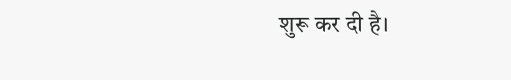शुरू कर दी है।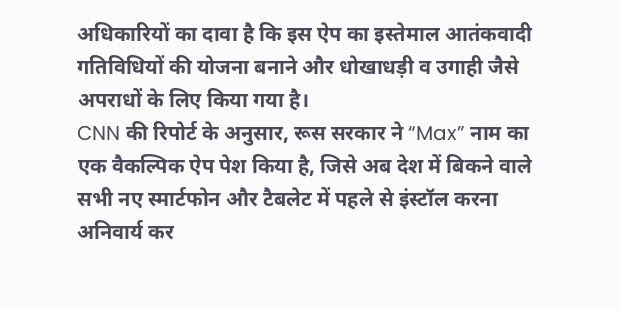अधिकारियों का दावा है कि इस ऐप का इस्तेमाल आतंकवादी गतिविधियों की योजना बनाने और धोखाधड़ी व उगाही जैसे अपराधों के लिए किया गया है।
CNN की रिपोर्ट के अनुसार, रूस सरकार ने “Max” नाम का एक वैकल्पिक ऐप पेश किया है, जिसे अब देश में बिकने वाले सभी नए स्मार्टफोन और टैबलेट में पहले से इंस्टॉल करना अनिवार्य कर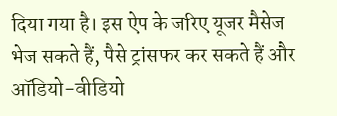दिया गया है। इस ऐप के जरिए यूजर मैसेज भेज सकते हैं, पैसे ट्रांसफर कर सकते हैं और ऑडियो-वीडियो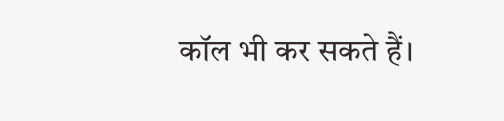कॉल भी कर सकते हैं।